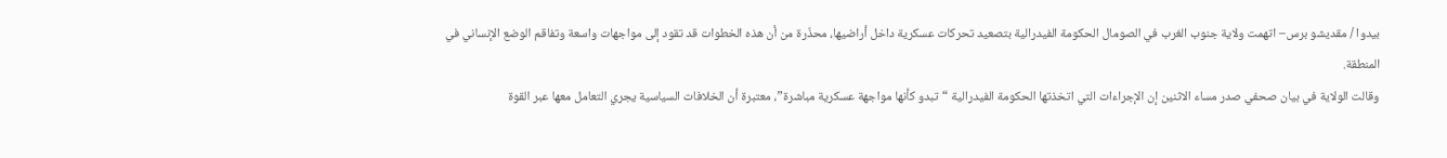بيدوا / مقديشو برس– اتهمت ولاية جنوب الغرب في الصومال الحكومة الفيدرالية بتصعيد تحركات عسكرية داخل أراضيها، محذّرة من أن هذه الخطوات قد تقود إلى مواجهات واسعة وتفاقم الوضع الإنساني في المنطقة.
وقالت الولاية في بيان صحفي صدر مساء الاثنين إن الإجراءات التي اتخذتها الحكومة الفيدرالية “تبدو كأنها مواجهة عسكرية مباشرة”، معتبرة أن الخلافات السياسية يجري التعامل معها عبر القوة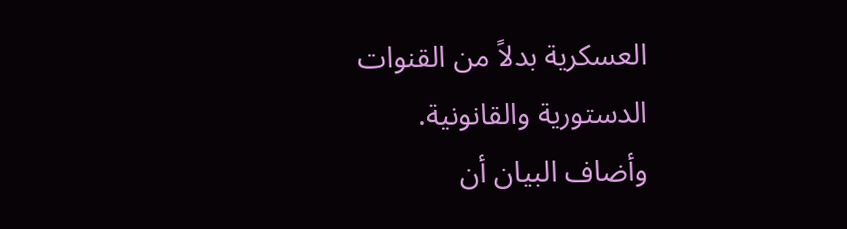العسكرية بدلاً من القنوات الدستورية والقانونية.
وأضاف البيان أن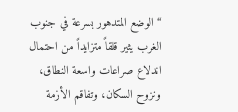“الوضع المتدهور بسرعة في جنوب الغرب يثير قلقاً متزايداً من احتمال اندلاع صراعات واسعة النطاق، ونزوح السكان، وتفاقم الأزمة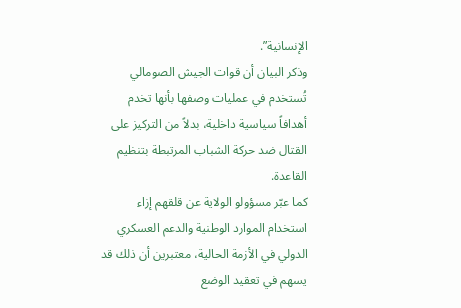الإنسانية”.
وذكر البيان أن قوات الجيش الصومالي تُستخدم في عمليات وصفها بأنها تخدم أهدافاً سياسية داخلية، بدلاً من التركيز على القتال ضد حركة الشباب المرتبطة بتنظيم القاعدة.
كما عبّر مسؤولو الولاية عن قلقهم إزاء استخدام الموارد الوطنية والدعم العسكري الدولي في الأزمة الحالية، معتبرين أن ذلك قد يسهم في تعقيد الوضع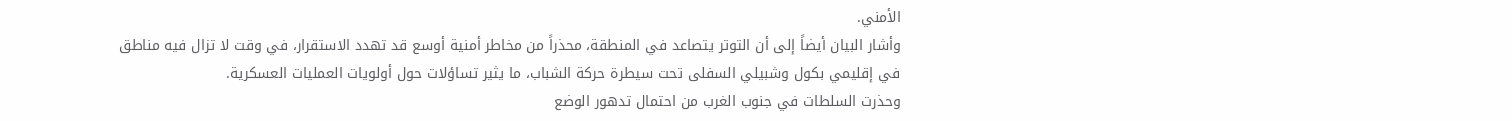الأمني.
وأشار البيان أيضاً إلى أن التوتر يتصاعد في المنطقة، محذراً من مخاطر أمنية أوسع قد تهدد الاستقرار، في وقت لا تزال فيه مناطق في إقليمي بكول وشبيلي السفلى تحت سيطرة حركة الشباب، ما يثير تساؤلات حول أولويات العمليات العسكرية.
وحذرت السلطات في جنوب الغرب من احتمال تدهور الوضع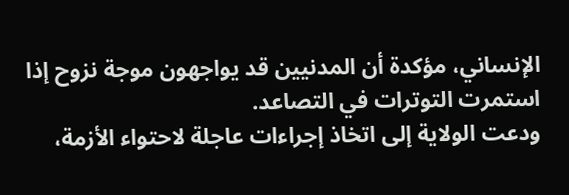الإنساني، مؤكدة أن المدنيين قد يواجهون موجة نزوح إذا استمرت التوترات في التصاعد.
ودعت الولاية إلى اتخاذ إجراءات عاجلة لاحتواء الأزمة،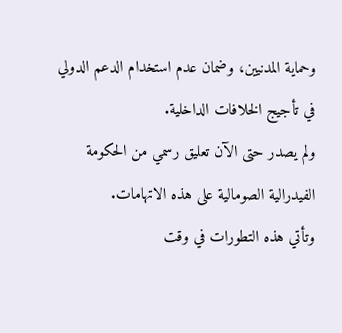وحماية المدنيين، وضمان عدم استخدام الدعم الدولي في تأجيج الخلافات الداخلية.
ولم يصدر حتى الآن تعليق رسمي من الحكومة الفيدرالية الصومالية على هذه الاتهامات.
وتأتي هذه التطورات في وقت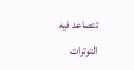تتصاعد فيه التوترات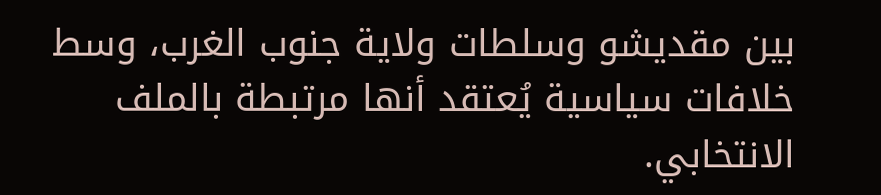بين مقديشو وسلطات ولاية جنوب الغرب، وسط خلافات سياسية يُعتقد أنها مرتبطة بالملف الانتخابي.